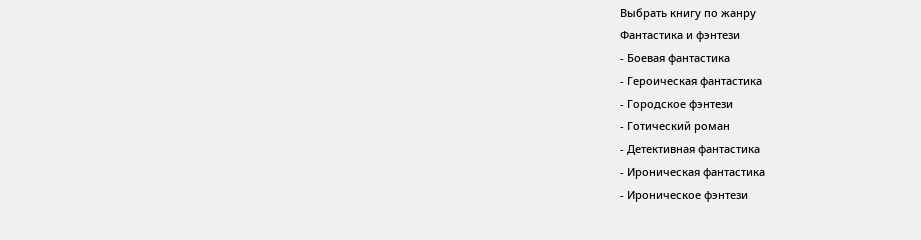Выбрать книгу по жанру
Фантастика и фэнтези
- Боевая фантастика
- Героическая фантастика
- Городское фэнтези
- Готический роман
- Детективная фантастика
- Ироническая фантастика
- Ироническое фэнтези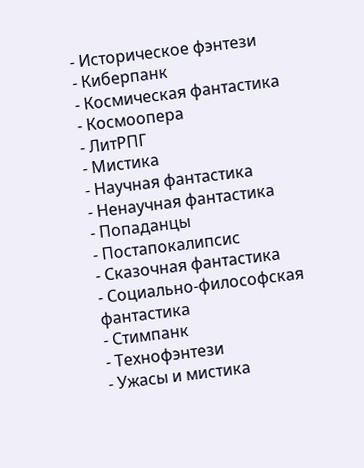- Историческое фэнтези
- Киберпанк
- Космическая фантастика
- Космоопера
- ЛитРПГ
- Мистика
- Научная фантастика
- Ненаучная фантастика
- Попаданцы
- Постапокалипсис
- Сказочная фантастика
- Социально-философская фантастика
- Стимпанк
- Технофэнтези
- Ужасы и мистика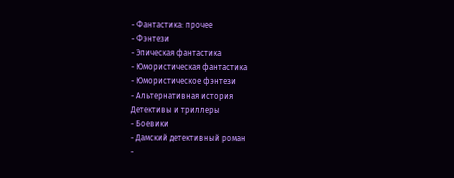- Фантастика: прочее
- Фэнтези
- Эпическая фантастика
- Юмористическая фантастика
- Юмористическое фэнтези
- Альтернативная история
Детективы и триллеры
- Боевики
- Дамский детективный роман
-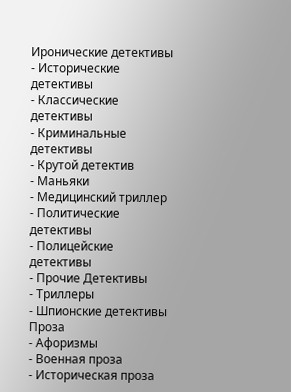Иронические детективы
- Исторические детективы
- Классические детективы
- Криминальные детективы
- Крутой детектив
- Маньяки
- Медицинский триллер
- Политические детективы
- Полицейские детективы
- Прочие Детективы
- Триллеры
- Шпионские детективы
Проза
- Афоризмы
- Военная проза
- Историческая проза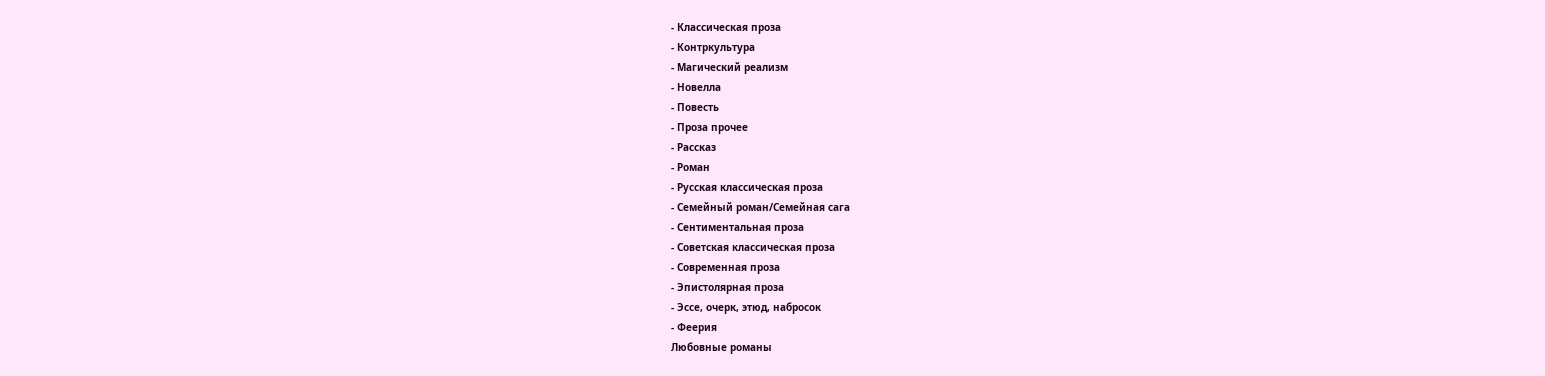- Классическая проза
- Контркультура
- Магический реализм
- Новелла
- Повесть
- Проза прочее
- Рассказ
- Роман
- Русская классическая проза
- Семейный роман/Семейная сага
- Сентиментальная проза
- Советская классическая проза
- Современная проза
- Эпистолярная проза
- Эссе, очерк, этюд, набросок
- Феерия
Любовные романы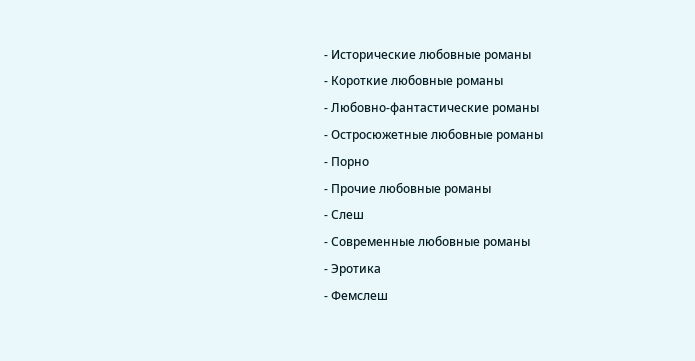- Исторические любовные романы
- Короткие любовные романы
- Любовно-фантастические романы
- Остросюжетные любовные романы
- Порно
- Прочие любовные романы
- Слеш
- Современные любовные романы
- Эротика
- Фемслеш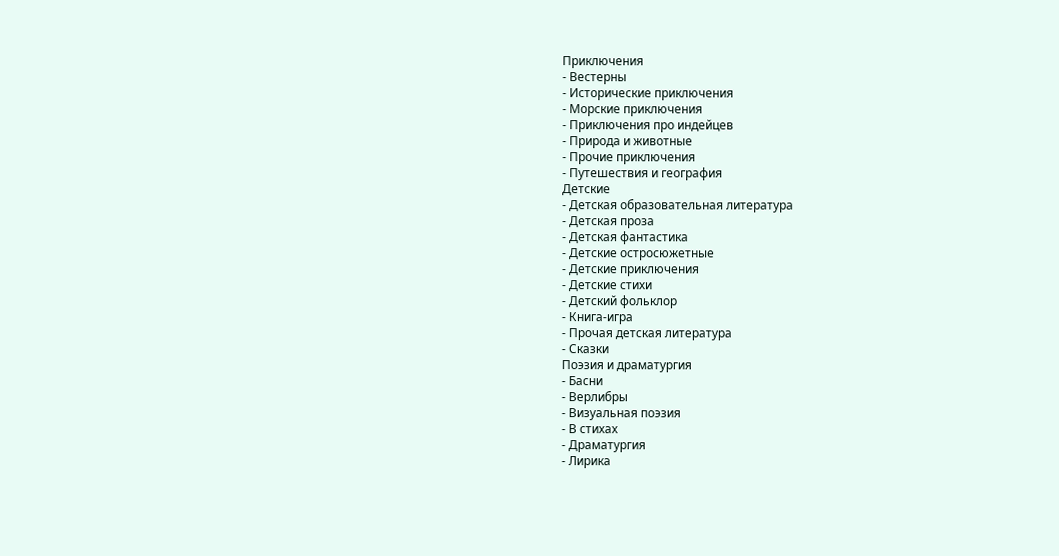Приключения
- Вестерны
- Исторические приключения
- Морские приключения
- Приключения про индейцев
- Природа и животные
- Прочие приключения
- Путешествия и география
Детские
- Детская образовательная литература
- Детская проза
- Детская фантастика
- Детские остросюжетные
- Детские приключения
- Детские стихи
- Детский фольклор
- Книга-игра
- Прочая детская литература
- Сказки
Поэзия и драматургия
- Басни
- Верлибры
- Визуальная поэзия
- В стихах
- Драматургия
- Лирика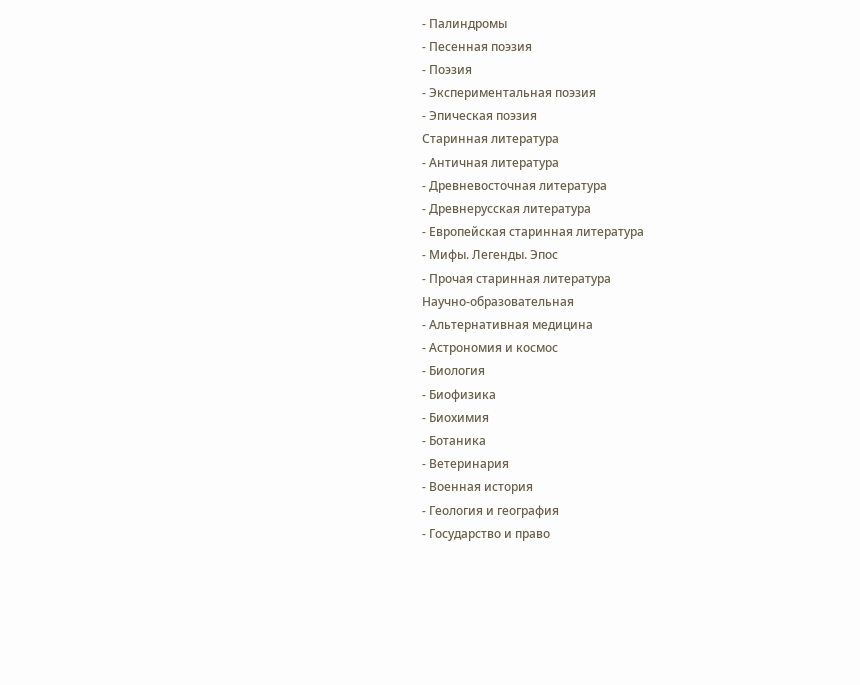- Палиндромы
- Песенная поэзия
- Поэзия
- Экспериментальная поэзия
- Эпическая поэзия
Старинная литература
- Античная литература
- Древневосточная литература
- Древнерусская литература
- Европейская старинная литература
- Мифы. Легенды. Эпос
- Прочая старинная литература
Научно-образовательная
- Альтернативная медицина
- Астрономия и космос
- Биология
- Биофизика
- Биохимия
- Ботаника
- Ветеринария
- Военная история
- Геология и география
- Государство и право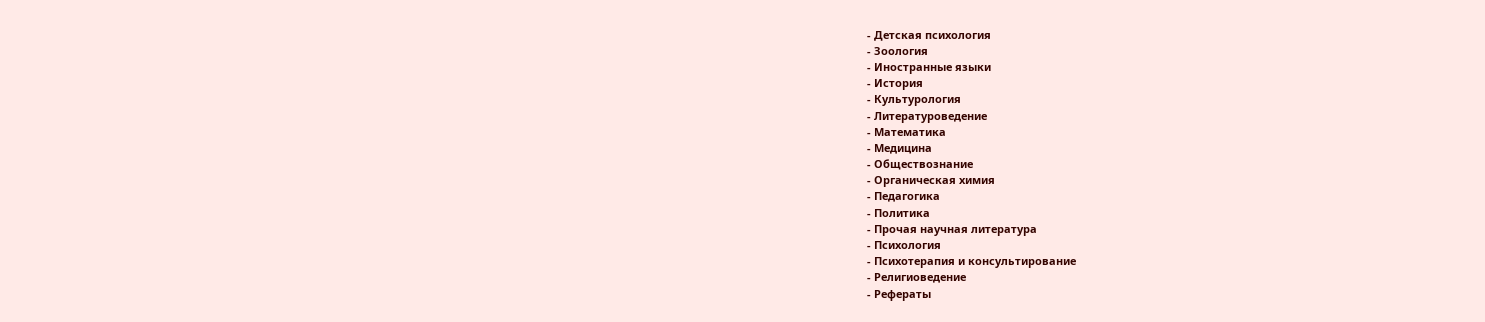- Детская психология
- Зоология
- Иностранные языки
- История
- Культурология
- Литературоведение
- Математика
- Медицина
- Обществознание
- Органическая химия
- Педагогика
- Политика
- Прочая научная литература
- Психология
- Психотерапия и консультирование
- Религиоведение
- Рефераты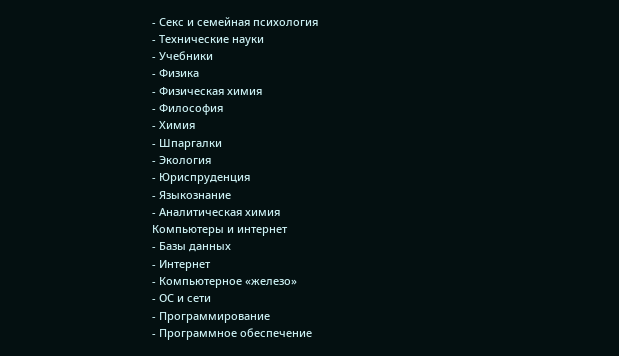- Секс и семейная психология
- Технические науки
- Учебники
- Физика
- Физическая химия
- Философия
- Химия
- Шпаргалки
- Экология
- Юриспруденция
- Языкознание
- Аналитическая химия
Компьютеры и интернет
- Базы данных
- Интернет
- Компьютерное «железо»
- ОС и сети
- Программирование
- Программное обеспечение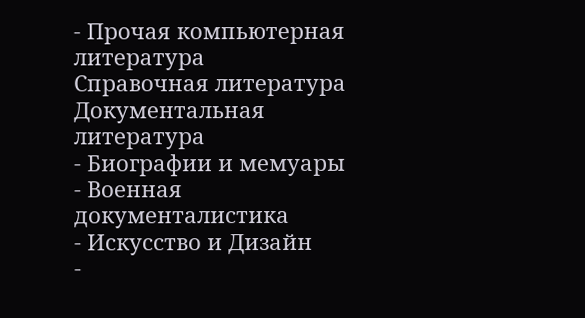- Прочая компьютерная литература
Справочная литература
Документальная литература
- Биографии и мемуары
- Военная документалистика
- Искусство и Дизайн
-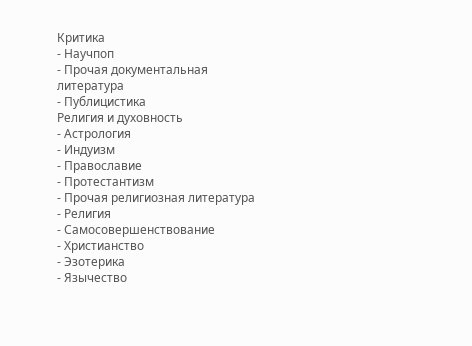Критика
- Научпоп
- Прочая документальная литература
- Публицистика
Религия и духовность
- Астрология
- Индуизм
- Православие
- Протестантизм
- Прочая религиозная литература
- Религия
- Самосовершенствование
- Христианство
- Эзотерика
- Язычество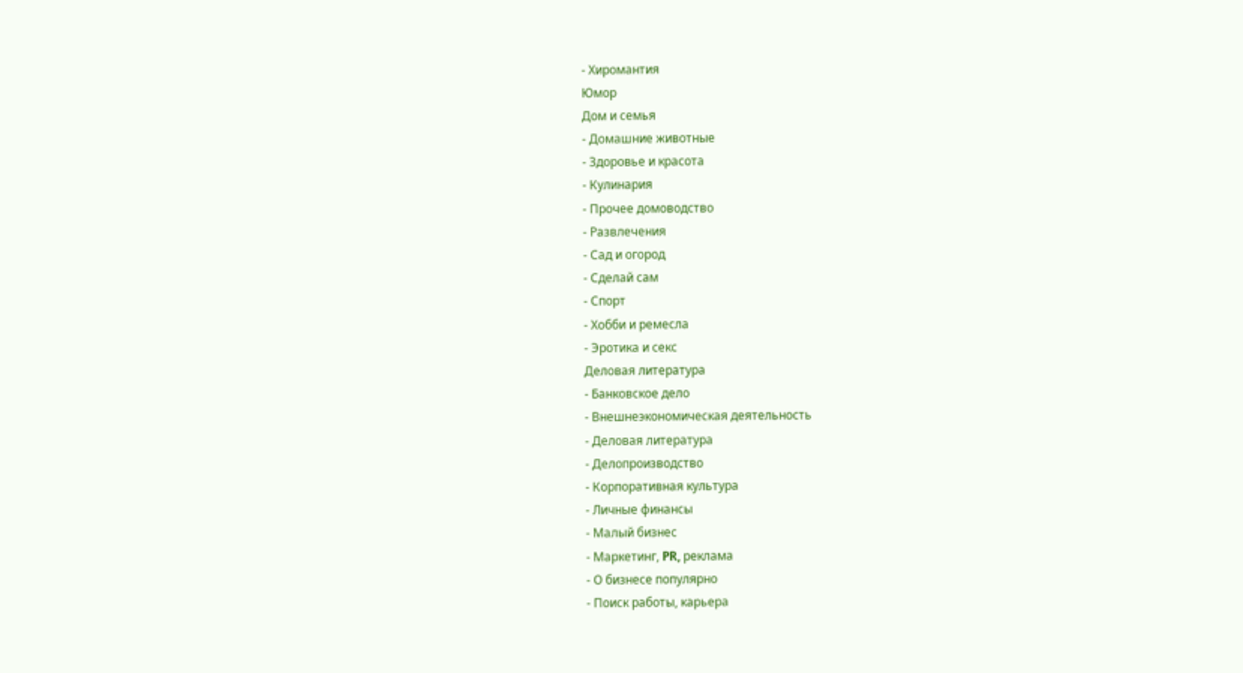- Хиромантия
Юмор
Дом и семья
- Домашние животные
- Здоровье и красота
- Кулинария
- Прочее домоводство
- Развлечения
- Сад и огород
- Сделай сам
- Спорт
- Хобби и ремесла
- Эротика и секс
Деловая литература
- Банковское дело
- Внешнеэкономическая деятельность
- Деловая литература
- Делопроизводство
- Корпоративная культура
- Личные финансы
- Малый бизнес
- Маркетинг, PR, реклама
- О бизнесе популярно
- Поиск работы, карьера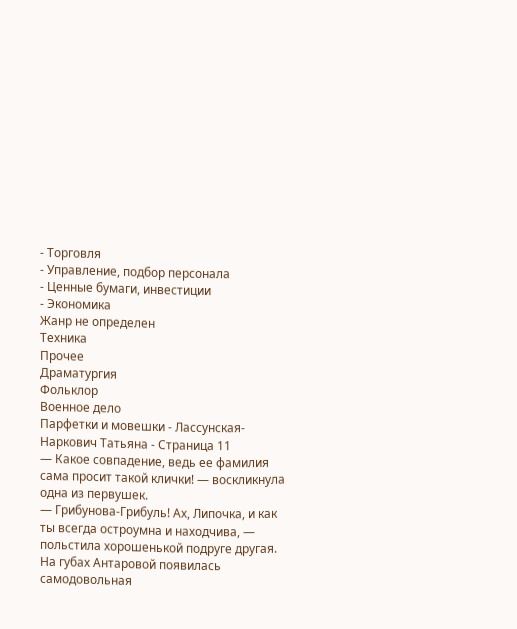- Торговля
- Управление, подбор персонала
- Ценные бумаги, инвестиции
- Экономика
Жанр не определен
Техника
Прочее
Драматургия
Фольклор
Военное дело
Парфетки и мовешки - Лассунская-Наркович Татьяна - Страница 11
— Какое совпадение, ведь ее фамилия сама просит такой клички! — воскликнула одна из первушек.
— Грибунова-Грибуль! Ах, Липочка, и как ты всегда остроумна и находчива, — польстила хорошенькой подруге другая.
На губах Антаровой появилась самодовольная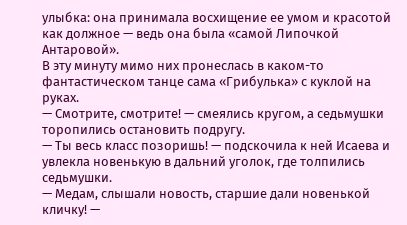улыбка: она принимала восхищение ее умом и красотой как должное — ведь она была «самой Липочкой Антаровой».
В эту минуту мимо них пронеслась в каком-то фантастическом танце сама «Грибулька» с куклой на руках.
— Смотрите, смотрите! — смеялись кругом, а седьмушки торопились остановить подругу.
— Ты весь класс позоришь! — подскочила к ней Исаева и увлекла новенькую в дальний уголок, где толпились седьмушки.
— Медам, слышали новость, старшие дали новенькой кличку! —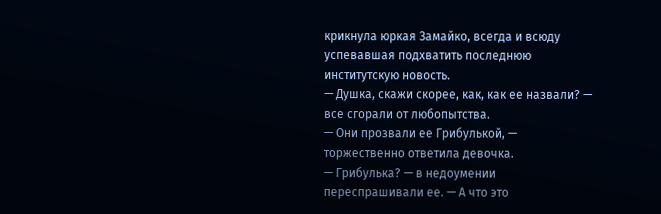крикнула юркая Замайко, всегда и всюду успевавшая подхватить последнюю институтскую новость.
— Душка, скажи скорее, как, как ее назвали? — все сгорали от любопытства.
— Они прозвали ее Грибулькой, — торжественно ответила девочка.
— Грибулька? — в недоумении переспрашивали ее. — А что это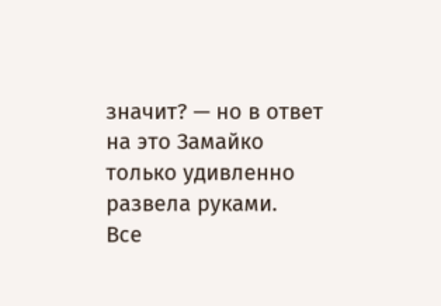значит? — но в ответ на это Замайко только удивленно развела руками.
Все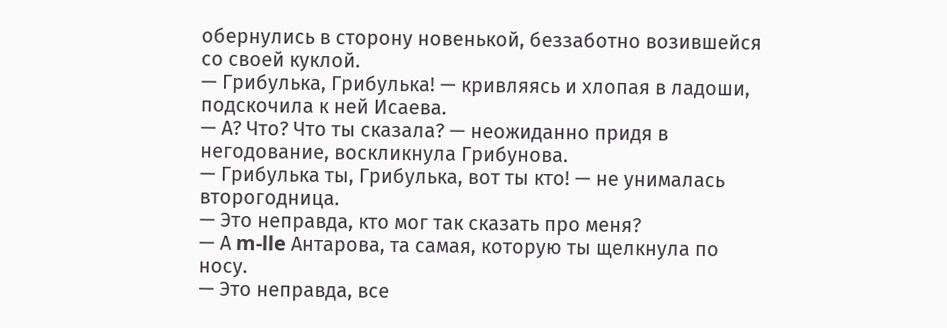обернулись в сторону новенькой, беззаботно возившейся со своей куклой.
— Грибулька, Грибулька! — кривляясь и хлопая в ладоши, подскочила к ней Исаева.
— А? Что? Что ты сказала? — неожиданно придя в негодование, воскликнула Грибунова.
— Грибулька ты, Грибулька, вот ты кто! — не унималась второгодница.
— Это неправда, кто мог так сказать про меня?
— А m-lle Антарова, та самая, которую ты щелкнула по носу.
— Это неправда, все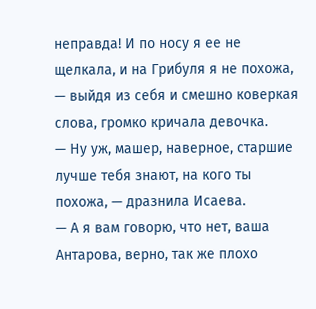неправда! И по носу я ее не щелкала, и на Грибуля я не похожа, — выйдя из себя и смешно коверкая слова, громко кричала девочка.
— Ну уж, машер, наверное, старшие лучше тебя знают, на кого ты похожа, — дразнила Исаева.
— А я вам говорю, что нет, ваша Антарова, верно, так же плохо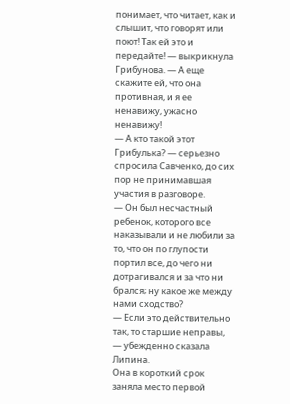понимает, что читает, как и слышит, что говорят или поют! Так ей это и передайте! — выкрикнула Грибунова. — А еще скажите ей, что она противная, и я ее ненавижу, ужасно ненавижу!
— А кто такой этот Грибулька? — серьезно спросила Савченко, до сих пор не принимавшая участия в разговоре.
— Он был несчастный ребенок, которого все наказывали и не любили за то, что он по глупости портил все, до чего ни дотрагивался и за что ни брался; ну какое же между нами сходство?
— Если это действительно так, то старшие неправы, — убежденно сказала Липина.
Она в короткий срок заняла место первой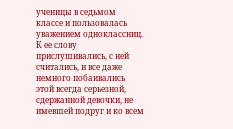ученицы в седьмом классе и пользовалась уважением одноклассниц. К ее слову прислушивались, с ней считались, и все даже немного побаивались этой всегда серьезной, сдержанной девочки, не имевшей подруг и ко всем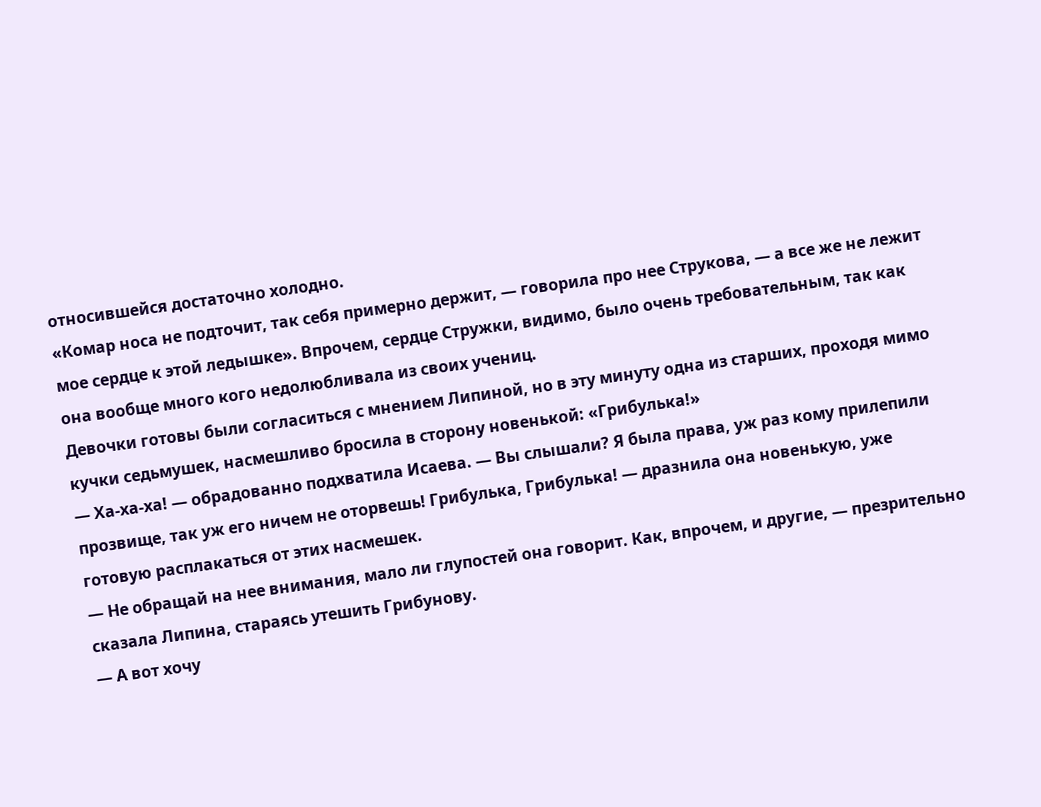относившейся достаточно холодно.
«Комар носа не подточит, так себя примерно держит, — говорила про нее Струкова, — а все же не лежит мое сердце к этой ледышке». Впрочем, сердце Стружки, видимо, было очень требовательным, так как она вообще много кого недолюбливала из своих учениц.
Девочки готовы были согласиться с мнением Липиной, но в эту минуту одна из старших, проходя мимо кучки седьмушек, насмешливо бросила в сторону новенькой: «Грибулька!»
— Ха-ха-ха! — обрадованно подхватила Исаева. — Вы слышали? Я была права, уж раз кому прилепили прозвище, так уж его ничем не оторвешь! Грибулька, Грибулька! — дразнила она новенькую, уже готовую расплакаться от этих насмешек.
— Не обращай на нее внимания, мало ли глупостей она говорит. Как, впрочем, и другие, — презрительно сказала Липина, стараясь утешить Грибунову.
— А вот хочу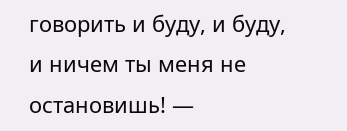говорить и буду, и буду, и ничем ты меня не остановишь! —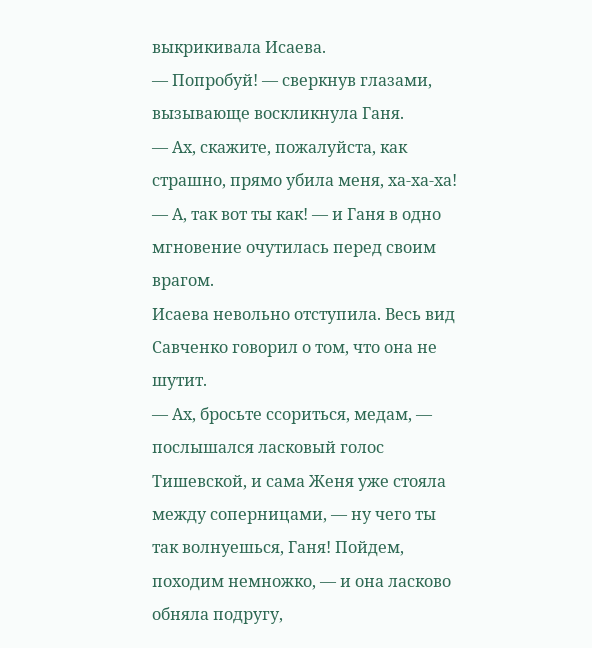выкрикивала Исаева.
— Попробуй! — сверкнув глазами, вызывающе воскликнула Ганя.
— Ах, скажите, пожалуйста, как страшно, прямо убила меня, ха-ха-ха!
— А, так вот ты как! — и Ганя в одно мгновение очутилась перед своим врагом.
Исаева невольно отступила. Весь вид Савченко говорил о том, что она не шутит.
— Ах, бросьте ссориться, медам, — послышался ласковый голос Тишевской, и сама Женя уже стояла между соперницами, — ну чего ты так волнуешься, Ганя! Пойдем, походим немножко, — и она ласково обняла подругу,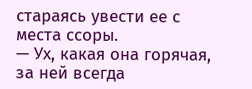стараясь увести ее с места ссоры.
— Ух, какая она горячая, за ней всегда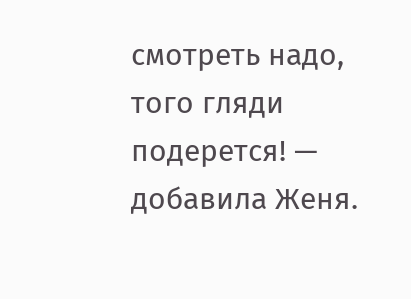смотреть надо, того гляди подерется! — добавила Женя.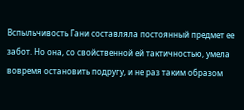Вспыльчивость Гани составляла постоянный предмет ее забот. Но она, со свойственной ей тактичностью, умела вовремя остановить подругу, и не раз таким образом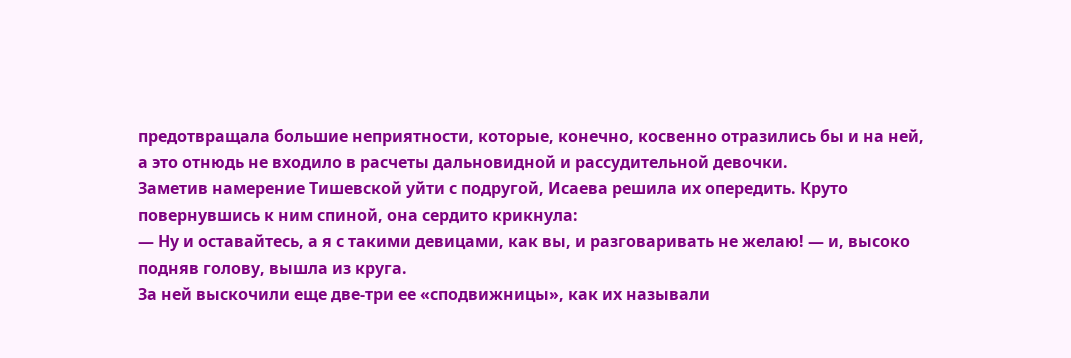предотвращала большие неприятности, которые, конечно, косвенно отразились бы и на ней, а это отнюдь не входило в расчеты дальновидной и рассудительной девочки.
Заметив намерение Тишевской уйти с подругой, Исаева решила их опередить. Круто повернувшись к ним спиной, она сердито крикнула:
— Ну и оставайтесь, а я с такими девицами, как вы, и разговаривать не желаю! — и, высоко подняв голову, вышла из круга.
За ней выскочили еще две-три ее «сподвижницы», как их называли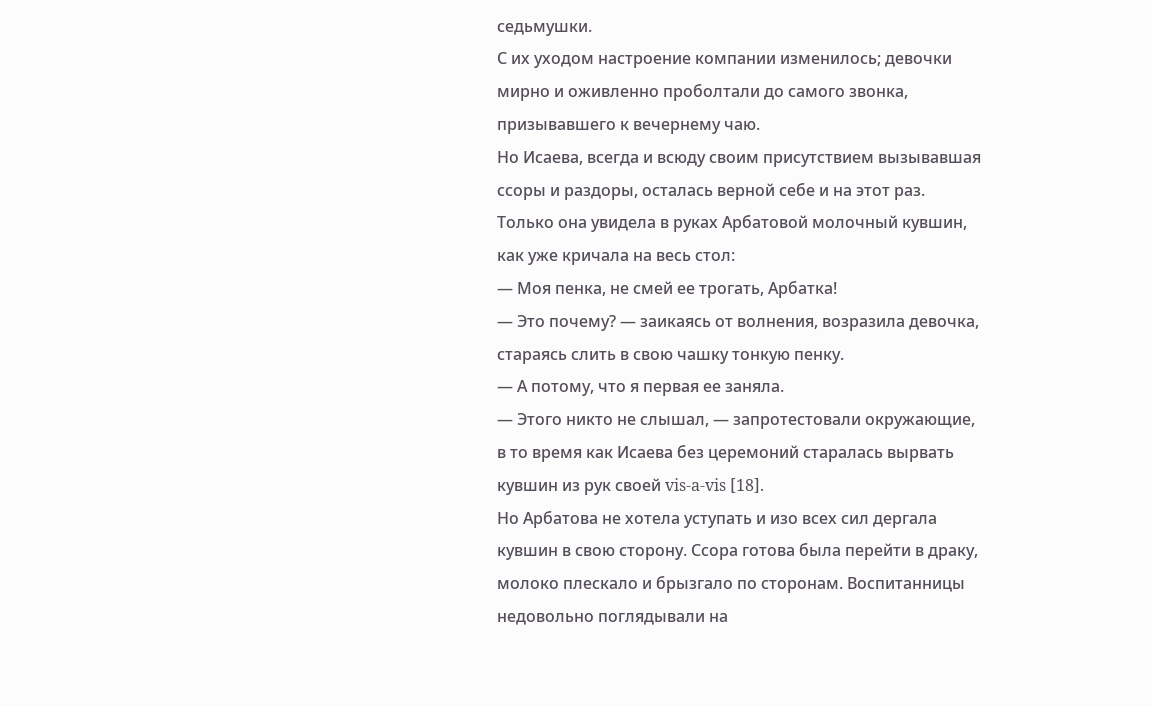седьмушки.
С их уходом настроение компании изменилось; девочки мирно и оживленно проболтали до самого звонка, призывавшего к вечернему чаю.
Но Исаева, всегда и всюду своим присутствием вызывавшая ссоры и раздоры, осталась верной себе и на этот раз.
Только она увидела в руках Арбатовой молочный кувшин, как уже кричала на весь стол:
— Моя пенка, не смей ее трогать, Арбатка!
— Это почему? — заикаясь от волнения, возразила девочка, стараясь слить в свою чашку тонкую пенку.
— А потому, что я первая ее заняла.
— Этого никто не слышал, — запротестовали окружающие, в то время как Исаева без церемоний старалась вырвать кувшин из рук своей vis-a-vis [18].
Но Арбатова не хотела уступать и изо всех сил дергала кувшин в свою сторону. Ссора готова была перейти в драку, молоко плескало и брызгало по сторонам. Воспитанницы недовольно поглядывали на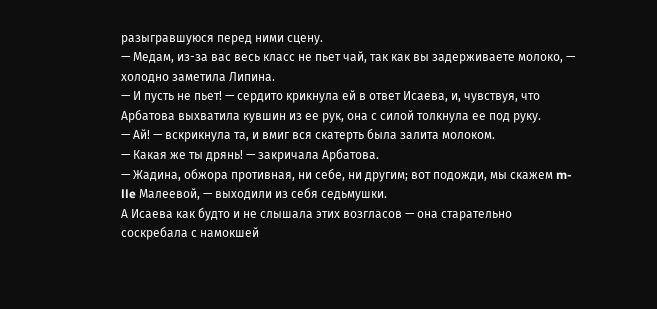разыгравшуюся перед ними сцену.
— Медам, из-за вас весь класс не пьет чай, так как вы задерживаете молоко, — холодно заметила Липина.
— И пусть не пьет! — сердито крикнула ей в ответ Исаева, и, чувствуя, что Арбатова выхватила кувшин из ее рук, она с силой толкнула ее под руку.
— Ай! — вскрикнула та, и вмиг вся скатерть была залита молоком.
— Какая же ты дрянь! — закричала Арбатова.
— Жадина, обжора противная, ни себе, ни другим; вот подожди, мы скажем m-lle Малеевой, — выходили из себя седьмушки.
А Исаева как будто и не слышала этих возгласов — она старательно соскребала с намокшей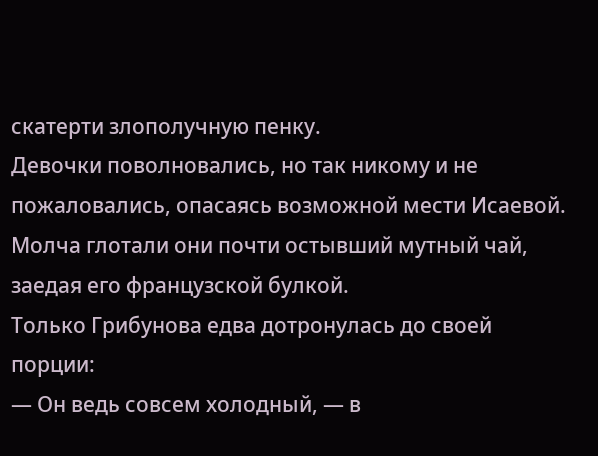скатерти злополучную пенку.
Девочки поволновались, но так никому и не пожаловались, опасаясь возможной мести Исаевой. Молча глотали они почти остывший мутный чай, заедая его французской булкой.
Только Грибунова едва дотронулась до своей порции:
— Он ведь совсем холодный, — в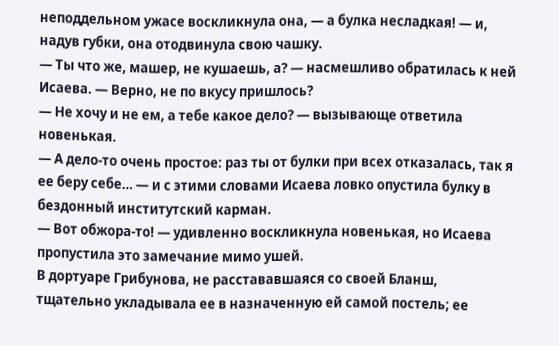неподдельном ужасе воскликнула она, — а булка несладкая! — и, надув губки, она отодвинула свою чашку.
— Ты что же, машер, не кушаешь, а? — насмешливо обратилась к ней Исаева. — Верно, не по вкусу пришлось?
— Не хочу и не ем, а тебе какое дело? — вызывающе ответила новенькая.
— А дело-то очень простое: раз ты от булки при всех отказалась, так я ее беру себе… — и с этими словами Исаева ловко опустила булку в бездонный институтский карман.
— Вот обжора-то! — удивленно воскликнула новенькая, но Исаева пропустила это замечание мимо ушей.
В дортуаре Грибунова, не расстававшаяся со своей Бланш, тщательно укладывала ее в назначенную ей самой постель; ее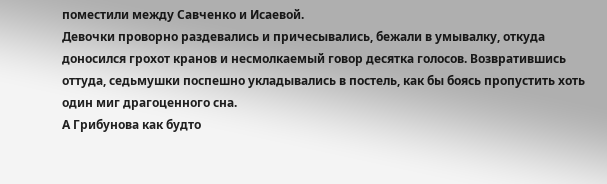поместили между Савченко и Исаевой.
Девочки проворно раздевались и причесывались, бежали в умывалку, откуда доносился грохот кранов и несмолкаемый говор десятка голосов. Возвратившись оттуда, седьмушки поспешно укладывались в постель, как бы боясь пропустить хоть один миг драгоценного сна.
А Грибунова как будто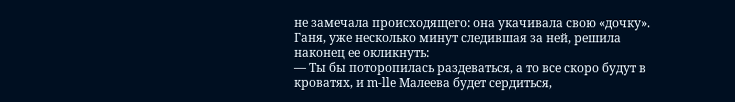не замечала происходящего: она укачивала свою «дочку».
Ганя, уже несколько минут следившая за ней, решила наконец ее окликнуть:
— Ты бы поторопилась раздеваться, а то все скоро будут в кроватях, и m-lle Малеева будет сердиться,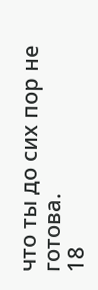что ты до сих пор не готова.
18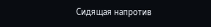Сидящая напротив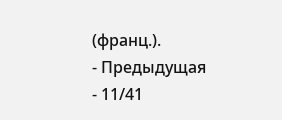(франц.).
- Предыдущая
- 11/41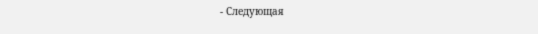- Следующая